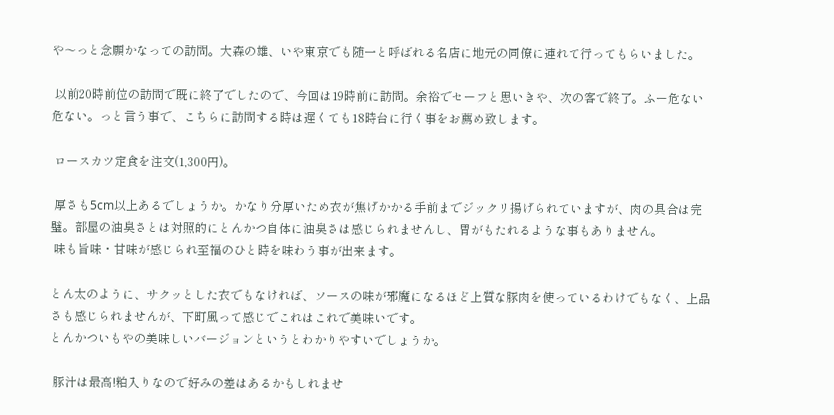や〜っと念願かなっての訪問。大森の雄、いや東京でも随一と呼ばれる名店に地元の同僚に連れて行ってもらいました。

 以前20時前位の訪問で既に終了でしたので、今回は19時前に訪問。余裕でセーフと思いきや、次の客で終了。ふー危ない危ない。っと言う事で、こちらに訪問する時は遅くても18時台に行く事をお薦め致します。

 ロースカツ定食を注文(1,300円)。

 厚さも5cm以上あるでしょうか。かなり分厚いため衣が焦げかかる手前までジックリ揚げられていますが、肉の具合は完璧。部屋の油臭さとは対照的にとんかつ自体に油臭さは感じられませんし、胃がもたれるような事もありません。
 味も旨味・甘味が感じられ至福のひと時を味わう事が出来ます。

とん太のように、サクッとした衣でもなければ、ソースの味が邪魔になるほど上質な豚肉を使っているわけでもなく、上品さも感じられませんが、下町風って感じでこれはこれで美味いです。
とんかついもやの美味しいバージョンというとわかりやすいでしょうか。

 豚汁は最高!粕入りなので好みの差はあるかもしれませ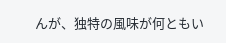んが、独特の風味が何ともい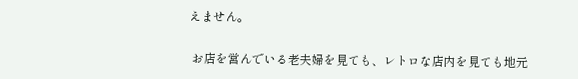えません。

 お店を営んでいる老夫婦を見ても、レトロな店内を見ても地元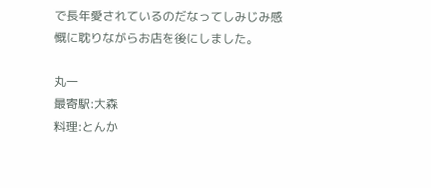で長年愛されているのだなってしみじみ感慨に耽りながらお店を後にしました。

丸一
最寄駅:大森
料理:とんか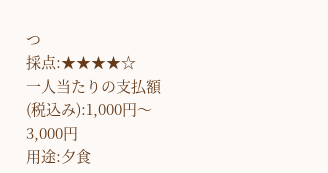つ
採点:★★★★☆
一人当たりの支払額(税込み):1,000円〜3,000円
用途:夕食